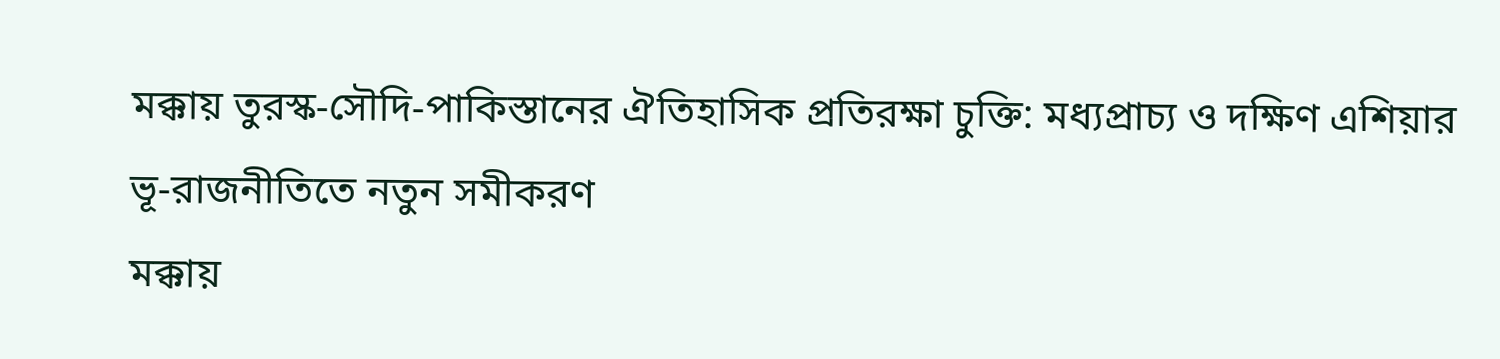মক্কায় তুরস্ক-সৌদি-পাকিস্তানের ঐতিহাসিক প্রতিরক্ষা চুক্তি: মধ্যপ্রাচ্য ও দক্ষিণ এশিয়ার ভূ-রাজনীতিতে নতুন সমীকরণ
মক্কায়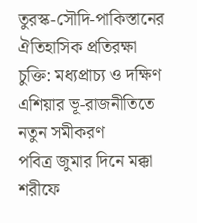তুরস্ক-সৌদি-পাকিস্তানের ঐতিহাসিক প্রতিরক্ষা চুক্তি: মধ্যপ্রাচ্য ও দক্ষিণ এশিয়ার ভূ-রাজনীতিতে নতুন সমীকরণ
পবিত্র জুমার দিনে মক্কা শরীফে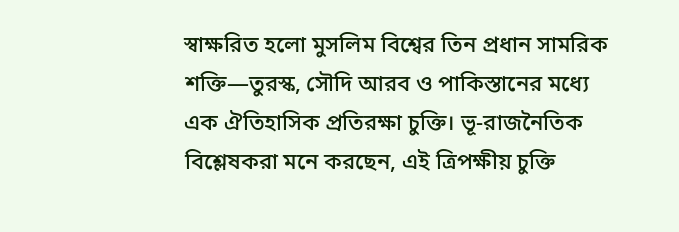স্বাক্ষরিত হলো মুসলিম বিশ্বের তিন প্রধান সামরিক শক্তি—তুরস্ক, সৌদি আরব ও পাকিস্তানের মধ্যে এক ঐতিহাসিক প্রতিরক্ষা চুক্তি। ভূ-রাজনৈতিক বিশ্লেষকরা মনে করছেন, এই ত্রিপক্ষীয় চুক্তি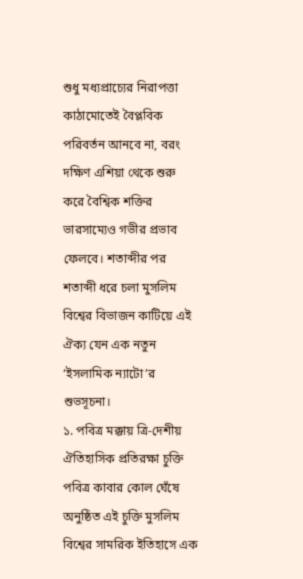শুধু মধ্যপ্রাচ্যের নিরাপত্তা কাঠামোতেই বৈপ্লবিক পরিবর্তন আনবে না, বরং দক্ষিণ এশিয়া থেকে শুরু করে বৈশ্বিক শক্তির ভারসাম্যেও গভীর প্রভাব ফেলবে। শতাব্দীর পর শতাব্দী ধরে চলা মুসলিম বিশ্বের বিভাজন কাটিয়ে এই ঐক্য যেন এক নতুন ‘ইসলামিক ন্যাটো’র শুভসূচনা।
১. পবিত্র মক্কায় ত্রি-দেশীয় ঐতিহাসিক প্রতিরক্ষা চুক্তি
পবিত্র কাবার কোল ঘেঁষে অনুষ্ঠিত এই চুক্তি মুসলিম বিশ্বের সামরিক ইতিহাসে এক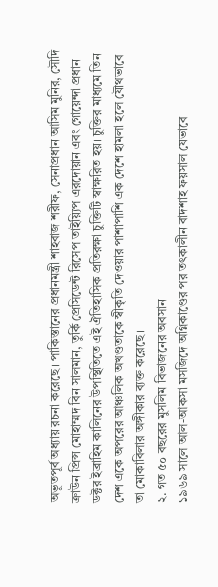অভূতপূর্ব অধ্যায় রচনা করেছে। পাকিস্তানের প্রধানমন্ত্রী শাহবাজ শরীফ, সেনাপ্রধান আসিম মুনির, সৌদি ক্রাউন প্রিন্স মোহাম্মদ বিন সালমান, তুর্কি প্রেসিডেন্ট রিসেপ তাইয়্যিপ এরদোয়ান এবং গোয়েন্দা প্রধান ডক্টর ইব্রাহিম কালিনের উপস্থিতিতে এই ঐতিহাসিক প্রতিরক্ষা চুক্তিটি স্বাক্ষরিত হয়। চুক্তির মাধ্যমে তিন দেশ একে অপরের আঞ্চলিক অখণ্ডতাকে স্বীকৃতি দেওয়ার পাশাপাশি এক দেশে হামলা হলে যৌথভাবে তা মোকাবিলার অঙ্গীকার ব্যক্ত করেছে।
২. গত ৫০ বছরের মুসলিম বিভাজনের অবসান
১৯৬৯ সালে আল-আকসা মসজিদে অগ্নিকাণ্ডের পর তৎকালীন বাদশাহ ফয়সাল যেভাবে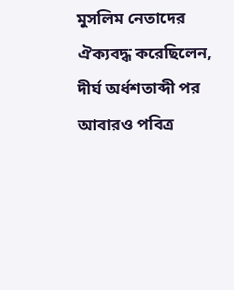মুসলিম নেতাদের ঐক্যবদ্ধ করেছিলেন, দীর্ঘ অর্ধশতাব্দী পর আবারও পবিত্র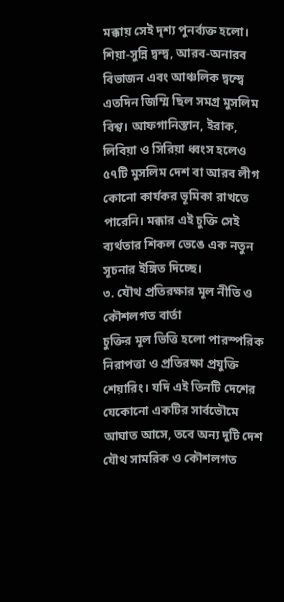মক্কায় সেই দৃশ্য পুনর্ব্যক্ত হলো। শিয়া-সুন্নি দ্বন্দ্ব, আরব-অনারব বিভাজন এবং আঞ্চলিক দ্বন্দ্বে এতদিন জিম্মি ছিল সমগ্র মুসলিম বিশ্ব। আফগানিস্তান, ইরাক, লিবিয়া ও সিরিয়া ধ্বংস হলেও ৫৭টি মুসলিম দেশ বা আরব লীগ কোনো কার্যকর ভূমিকা রাখতে পারেনি। মক্কার এই চুক্তি সেই ব্যর্থতার শিকল ভেঙে এক নতুন সূচনার ইঙ্গিত দিচ্ছে।
৩. যৌথ প্রতিরক্ষার মূল নীতি ও কৌশলগত বার্তা
চুক্তির মূল ভিত্তি হলো পারস্পরিক নিরাপত্তা ও প্রতিরক্ষা প্রযুক্তি শেয়ারিং। যদি এই তিনটি দেশের যেকোনো একটির সার্বভৌমে আঘাত আসে, তবে অন্য দুটি দেশ যৌথ সামরিক ও কৌশলগত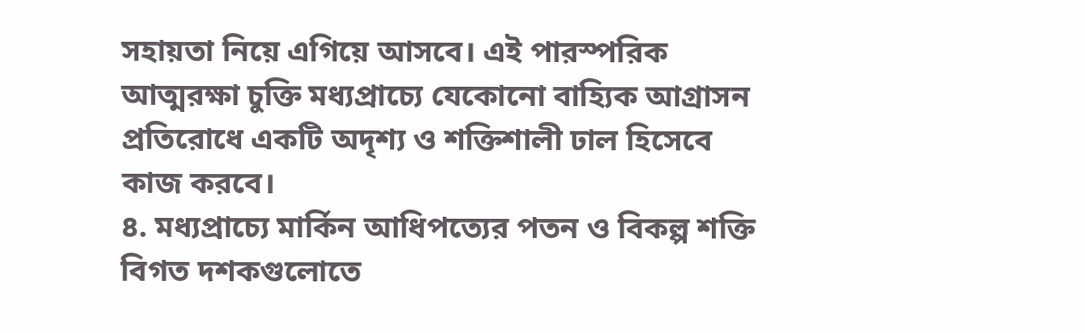সহায়তা নিয়ে এগিয়ে আসবে। এই পারস্পরিক আত্মরক্ষা চুক্তি মধ্যপ্রাচ্যে যেকোনো বাহ্যিক আগ্রাসন প্রতিরোধে একটি অদৃশ্য ও শক্তিশালী ঢাল হিসেবে কাজ করবে।
৪. মধ্যপ্রাচ্যে মার্কিন আধিপত্যের পতন ও বিকল্প শক্তি
বিগত দশকগুলোতে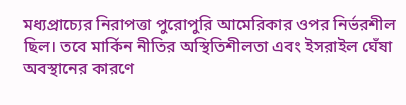মধ্যপ্রাচ্যের নিরাপত্তা পুরোপুরি আমেরিকার ওপর নির্ভরশীল ছিল। তবে মার্কিন নীতির অস্থিতিশীলতা এবং ইসরাইল ঘেঁষা অবস্থানের কারণে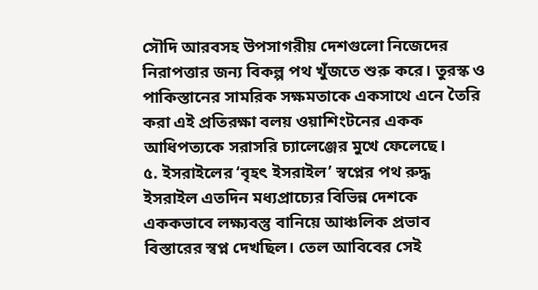সৌদি আরবসহ উপসাগরীয় দেশগুলো নিজেদের নিরাপত্তার জন্য বিকল্প পথ খুঁজতে শুরু করে। তুরস্ক ও পাকিস্তানের সামরিক সক্ষমতাকে একসাথে এনে তৈরি করা এই প্রতিরক্ষা বলয় ওয়াশিংটনের একক আধিপত্যকে সরাসরি চ্যালেঞ্জের মুখে ফেলেছে।
৫. ইসরাইলের ‘বৃহৎ ইসরাইল’ স্বপ্নের পথ রুদ্ধ
ইসরাইল এতদিন মধ্যপ্রাচ্যের বিভিন্ন দেশকে এককভাবে লক্ষ্যবস্তু বানিয়ে আঞ্চলিক প্রভাব বিস্তারের স্বপ্ন দেখছিল। তেল আবিবের সেই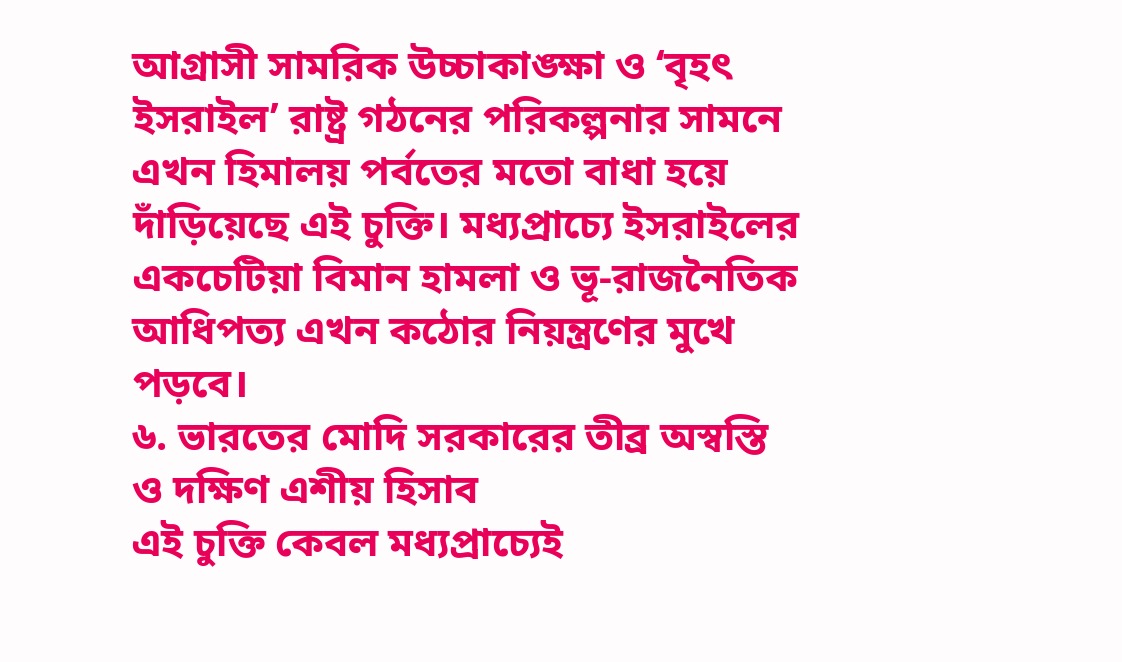আগ্রাসী সামরিক উচ্চাকাঙ্ক্ষা ও ‘বৃহৎ ইসরাইল’ রাষ্ট্র গঠনের পরিকল্পনার সামনে এখন হিমালয় পর্বতের মতো বাধা হয়ে দাঁড়িয়েছে এই চুক্তি। মধ্যপ্রাচ্যে ইসরাইলের একচেটিয়া বিমান হামলা ও ভূ-রাজনৈতিক আধিপত্য এখন কঠোর নিয়ন্ত্রণের মুখে পড়বে।
৬. ভারতের মোদি সরকারের তীব্র অস্বস্তি ও দক্ষিণ এশীয় হিসাব
এই চুক্তি কেবল মধ্যপ্রাচ্যেই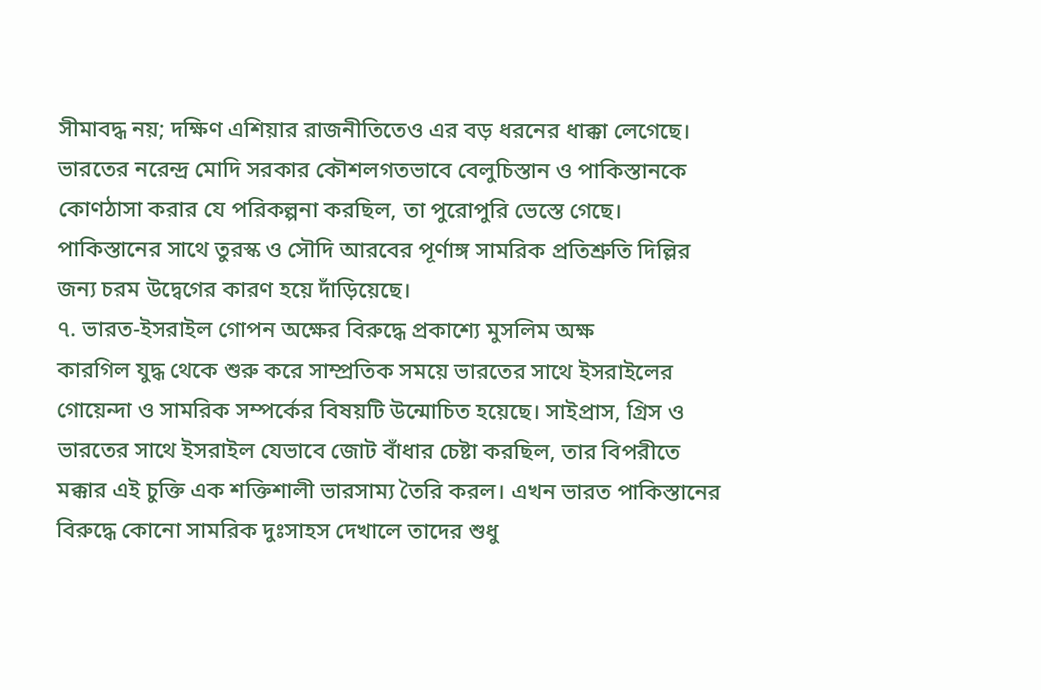সীমাবদ্ধ নয়; দক্ষিণ এশিয়ার রাজনীতিতেও এর বড় ধরনের ধাক্কা লেগেছে। ভারতের নরেন্দ্র মোদি সরকার কৌশলগতভাবে বেলুচিস্তান ও পাকিস্তানকে কোণঠাসা করার যে পরিকল্পনা করছিল, তা পুরোপুরি ভেস্তে গেছে। পাকিস্তানের সাথে তুরস্ক ও সৌদি আরবের পূর্ণাঙ্গ সামরিক প্রতিশ্রুতি দিল্লির জন্য চরম উদ্বেগের কারণ হয়ে দাঁড়িয়েছে।
৭. ভারত-ইসরাইল গোপন অক্ষের বিরুদ্ধে প্রকাশ্যে মুসলিম অক্ষ
কারগিল যুদ্ধ থেকে শুরু করে সাম্প্রতিক সময়ে ভারতের সাথে ইসরাইলের গোয়েন্দা ও সামরিক সম্পর্কের বিষয়টি উন্মোচিত হয়েছে। সাইপ্রাস, গ্রিস ও ভারতের সাথে ইসরাইল যেভাবে জোট বাঁধার চেষ্টা করছিল, তার বিপরীতে মক্কার এই চুক্তি এক শক্তিশালী ভারসাম্য তৈরি করল। এখন ভারত পাকিস্তানের বিরুদ্ধে কোনো সামরিক দুঃসাহস দেখালে তাদের শুধু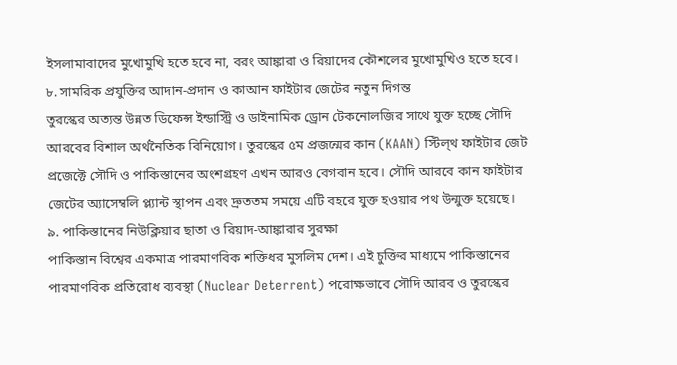ইসলামাবাদের মুখোমুখি হতে হবে না, বরং আঙ্কারা ও রিয়াদের কৌশলের মুখোমুখিও হতে হবে।
৮. সামরিক প্রযুক্তির আদান-প্রদান ও কাআন ফাইটার জেটের নতুন দিগন্ত
তুরস্কের অত্যন্ত উন্নত ডিফেন্স ইন্ডাস্ট্রি ও ডাইনামিক ড্রোন টেকনোলজির সাথে যুক্ত হচ্ছে সৌদি আরবের বিশাল অর্থনৈতিক বিনিয়োগ। তুরস্কের ৫ম প্রজন্মের কান (KAAN) স্টিল্থ ফাইটার জেট প্রজেক্টে সৌদি ও পাকিস্তানের অংশগ্রহণ এখন আরও বেগবান হবে। সৌদি আরবে কান ফাইটার জেটের অ্যাসেম্বলি প্ল্যান্ট স্থাপন এবং দ্রুততম সময়ে এটি বহরে যুক্ত হওয়ার পথ উন্মুক্ত হয়েছে।
৯. পাকিস্তানের নিউক্লিয়ার ছাতা ও রিয়াদ-আঙ্কারার সুরক্ষা
পাকিস্তান বিশ্বের একমাত্র পারমাণবিক শক্তিধর মুসলিম দেশ। এই চুক্তির মাধ্যমে পাকিস্তানের পারমাণবিক প্রতিরোধ ব্যবস্থা (Nuclear Deterrent) পরোক্ষভাবে সৌদি আরব ও তুরস্কের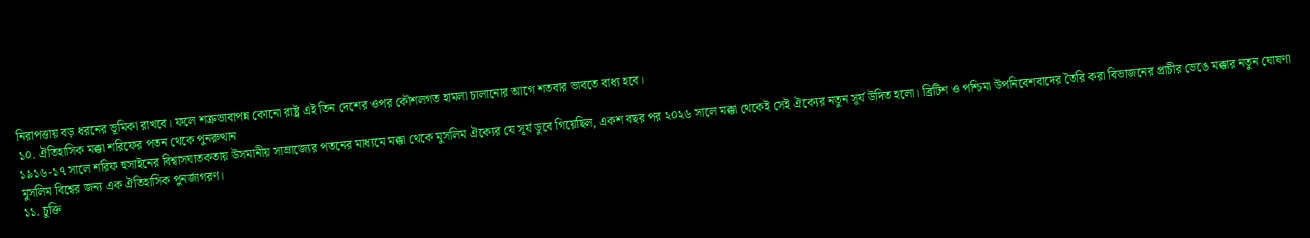নিরাপত্তায় বড় ধরনের ভূমিকা রাখবে। ফলে শত্রুভাবাপন্ন কোনো রাষ্ট্র এই তিন দেশের ওপর কৌশলগত হামলা চালানোর আগে শতবার ভাবতে বাধ্য হবে।
১০. ঐতিহাসিক মক্কা শরিফের পতন থেকে পুনরুত্থান
১৯১৬-১৭ সালে শরিফ হুসাইনের বিশ্বাসঘাতকতায় উসমানীয় সাম্রাজ্যের পতনের মাধ্যমে মক্কা থেকে মুসলিম ঐক্যের যে সূর্য ডুবে গিয়েছিল, একশ বছর পর ২০২৬ সালে মক্কা থেকেই সেই ঐক্যের নতুন সূর্য উদিত হলো। ব্রিটিশ ও পশ্চিমা উপনিবেশবাদের তৈরি করা বিভাজনের প্রাচীর ভেঙে মক্কার নতুন ঘোষণা মুসলিম বিশ্বের জন্য এক ঐতিহাসিক পুনর্জাগরণ।
১১. চুক্তি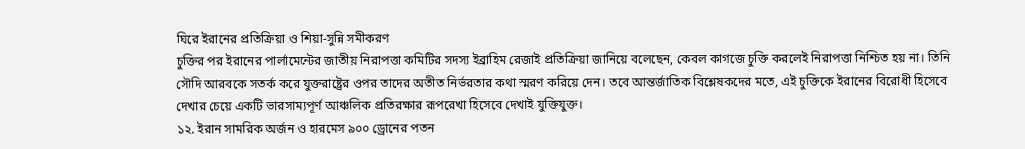ঘিরে ইরানের প্রতিক্রিয়া ও শিয়া-সুন্নি সমীকরণ
চুক্তির পর ইরানের পার্লামেন্টের জাতীয় নিরাপত্তা কমিটির সদস্য ইব্রাহিম রেজাই প্রতিক্রিয়া জানিয়ে বলেছেন, কেবল কাগজে চুক্তি করলেই নিরাপত্তা নিশ্চিত হয় না। তিনি সৌদি আরবকে সতর্ক করে যুক্তরাষ্ট্রের ওপর তাদের অতীত নির্ভরতার কথা স্মরণ করিয়ে দেন। তবে আন্তর্জাতিক বিশ্লেষকদের মতে, এই চুক্তিকে ইরানের বিরোধী হিসেবে দেখার চেয়ে একটি ভারসাম্যপূর্ণ আঞ্চলিক প্রতিরক্ষার রূপরেখা হিসেবে দেখাই যুক্তিযুক্ত।
১২. ইরান সামরিক অর্জন ও হারমেস ৯০০ ড্রোনের পতন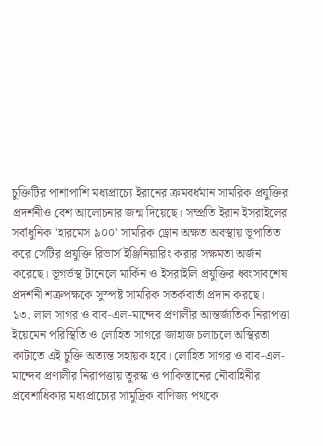চুক্তিটির পাশাপাশি মধ্যপ্রাচ্যে ইরানের ক্রমবর্ধমান সামরিক প্রযুক্তির প্রদর্শনীও বেশ আলোচনার জন্ম দিয়েছে। সম্প্রতি ইরান ইসরাইলের সর্বাধুনিক 'হারমেস ৯০০' সামরিক ড্রোন অক্ষত অবস্থায় ভূপাতিত করে সেটির প্রযুক্তি রিভার্স ইঞ্জিনিয়ারিং করার সক্ষমতা অর্জন করেছে। ভূগর্ভস্থ টানেলে মার্কিন ও ইসরাইলি প্রযুক্তির ধ্বংসাবশেষ প্রদর্শনী শত্রুপক্ষকে সুস্পষ্ট সামরিক সতর্কবার্তা প্রদান করছে।
১৩. লাল সাগর ও বাব-এল-মান্দেব প্রণালীর আন্তর্জাতিক নিরাপত্তা
ইয়েমেন পরিস্থিতি ও লোহিত সাগরে জাহাজ চলাচলে অস্থিরতা কাটাতে এই চুক্তি অত্যন্ত সহায়ক হবে। লোহিত সাগর ও বাব-এল-মান্দেব প্রণালীর নিরাপত্তায় তুরস্ক ও পাকিস্তানের নৌবাহিনীর প্রবেশাধিকার মধ্যপ্রাচ্যের সামুদ্রিক বাণিজ্য পথকে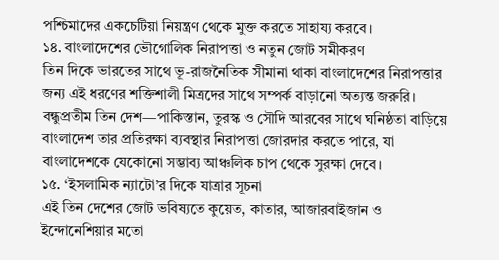পশ্চিমাদের একচেটিয়া নিয়ন্ত্রণ থেকে মুক্ত করতে সাহায্য করবে।
১৪. বাংলাদেশের ভৌগোলিক নিরাপত্তা ও নতুন জোট সমীকরণ
তিন দিকে ভারতের সাথে ভূ-রাজনৈতিক সীমানা থাকা বাংলাদেশের নিরাপত্তার জন্য এই ধরণের শক্তিশালী মিত্রদের সাথে সম্পর্ক বাড়ানো অত্যন্ত জরুরি। বন্ধুপ্রতীম তিন দেশ—পাকিস্তান, তুরস্ক ও সৌদি আরবের সাথে ঘনিষ্ঠতা বাড়িয়ে বাংলাদেশ তার প্রতিরক্ষা ব্যবস্থার নিরাপত্তা জোরদার করতে পারে, যা বাংলাদেশকে যেকোনো সম্ভাব্য আঞ্চলিক চাপ থেকে সুরক্ষা দেবে।
১৫. ‘ইসলামিক ন্যাটো’র দিকে যাত্রার সূচনা
এই তিন দেশের জোট ভবিষ্যতে কুয়েত, কাতার, আজারবাইজান ও ইন্দোনেশিয়ার মতো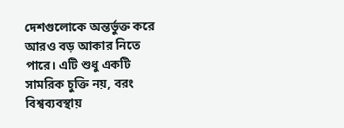দেশগুলোকে অন্তর্ভুক্ত করে আরও বড় আকার নিতে পারে। এটি শুধু একটি সামরিক চুক্তি নয়, বরং বিশ্বব্যবস্থায়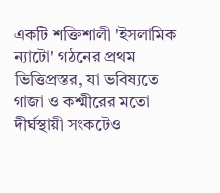একটি শক্তিশালী 'ইসলামিক ন্যাটো' গঠনের প্রথম ভিত্তিপ্রস্তর, যা ভবিষ্যতে গাজা ও কশ্মীরের মতো দীর্ঘস্থায়ী সংকটেও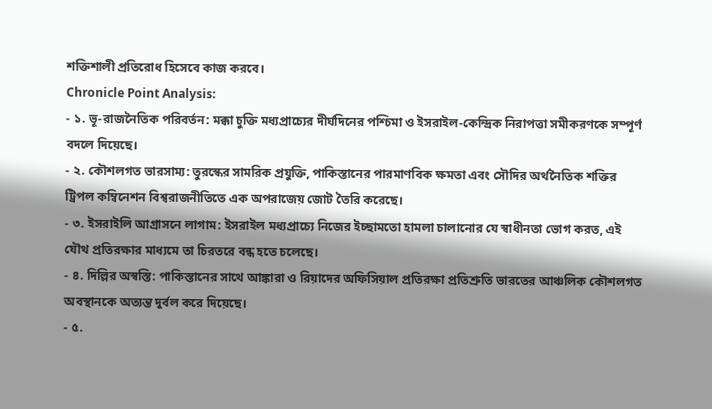শক্তিশালী প্রতিরোধ হিসেবে কাজ করবে।
Chronicle Point Analysis:
- ১. ভূ-রাজনৈতিক পরিবর্তন: মক্কা চুক্তি মধ্যপ্রাচ্যের দীর্ঘদিনের পশ্চিমা ও ইসরাইল-কেন্দ্রিক নিরাপত্তা সমীকরণকে সম্পূর্ণ বদলে দিয়েছে।
- ২. কৌশলগত ভারসাম্য: তুরস্কের সামরিক প্রযুক্তি, পাকিস্তানের পারমাণবিক ক্ষমতা এবং সৌদির অর্থনৈতিক শক্তির ট্রিপল কম্বিনেশন বিশ্বরাজনীতিতে এক অপরাজেয় জোট তৈরি করেছে।
- ৩. ইসরাইলি আগ্রাসনে লাগাম: ইসরাইল মধ্যপ্রাচ্যে নিজের ইচ্ছামতো হামলা চালানোর যে স্বাধীনতা ভোগ করত, এই যৌথ প্রতিরক্ষার মাধ্যমে তা চিরতরে বন্ধ হতে চলেছে।
- ৪. দিল্লির অস্বস্তি: পাকিস্তানের সাথে আঙ্কারা ও রিয়াদের অফিসিয়াল প্রতিরক্ষা প্রতিশ্রুতি ভারতের আঞ্চলিক কৌশলগত অবস্থানকে অত্যন্ত দুর্বল করে দিয়েছে।
- ৫.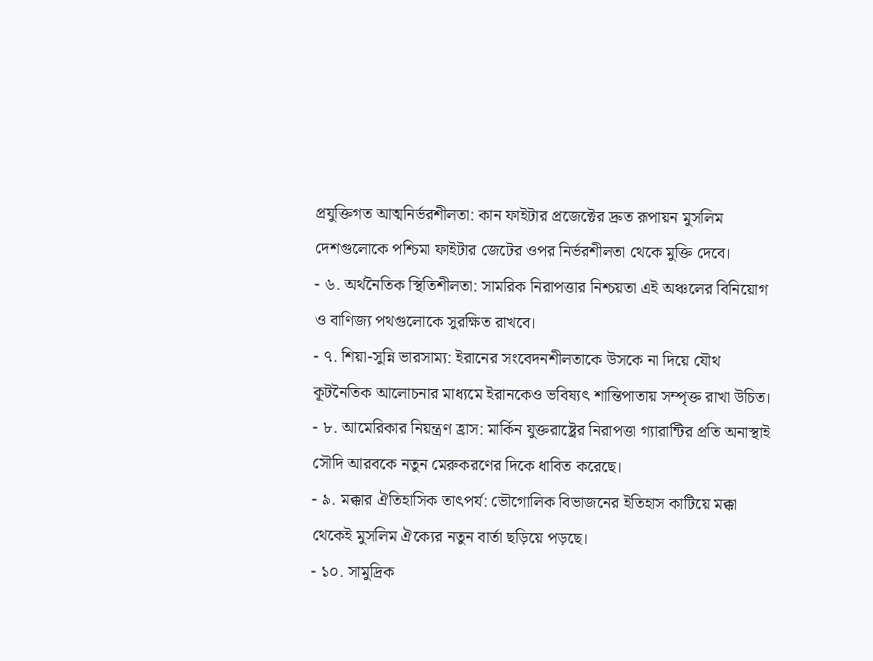প্রযুক্তিগত আত্মনির্ভরশীলতা: কান ফাইটার প্রজেক্টের দ্রুত রূপায়ন মুসলিম দেশগুলোকে পশ্চিমা ফাইটার জেটের ওপর নির্ভরশীলতা থেকে মুক্তি দেবে।
- ৬. অর্থনৈতিক স্থিতিশীলতা: সামরিক নিরাপত্তার নিশ্চয়তা এই অঞ্চলের বিনিয়োগ ও বাণিজ্য পথগুলোকে সুরক্ষিত রাখবে।
- ৭. শিয়া-সুন্নি ভারসাম্য: ইরানের সংবেদনশীলতাকে উসকে না দিয়ে যৌথ কূটনৈতিক আলোচনার মাধ্যমে ইরানকেও ভবিষ্যৎ শান্তিপাতায় সম্পৃক্ত রাখা উচিত।
- ৮. আমেরিকার নিয়ন্ত্রণ হ্রাস: মার্কিন যুক্তরাষ্ট্রের নিরাপত্তা গ্যারান্টির প্রতি অনাস্থাই সৌদি আরবকে নতুন মেরুকরণের দিকে ধাবিত করেছে।
- ৯. মক্কার ঐতিহাসিক তাৎপর্য: ভৌগোলিক বিভাজনের ইতিহাস কাটিয়ে মক্কা থেকেই মুসলিম ঐক্যের নতুন বার্তা ছড়িয়ে পড়ছে।
- ১০. সামুদ্রিক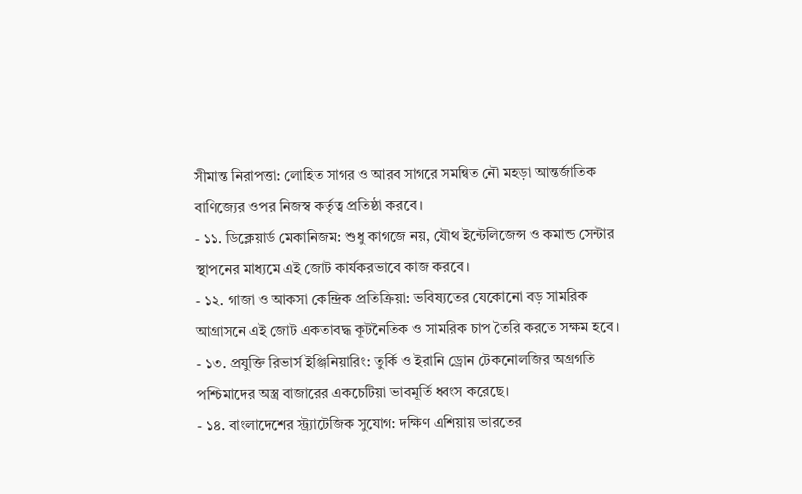সীমান্ত নিরাপত্তা: লোহিত সাগর ও আরব সাগরে সমন্বিত নৌ মহড়া আন্তর্জাতিক বাণিজ্যের ওপর নিজস্ব কর্তৃত্ব প্রতিষ্ঠা করবে।
- ১১. ডিক্লেয়ার্ড মেকানিজম: শুধু কাগজে নয়, যৌথ ইন্টেলিজেন্স ও কমান্ড সেন্টার স্থাপনের মাধ্যমে এই জোট কার্যকরভাবে কাজ করবে।
- ১২. গাজা ও আকসা কেন্দ্রিক প্রতিক্রিয়া: ভবিষ্যতের যেকোনো বড় সামরিক আগ্রাসনে এই জোট একতাবদ্ধ কূটনৈতিক ও সামরিক চাপ তৈরি করতে সক্ষম হবে।
- ১৩. প্রযুক্তি রিভার্স ইঞ্জিনিয়ারিং: তুর্কি ও ইরানি ড্রোন টেকনোলজির অগ্রগতি পশ্চিমাদের অস্ত্র বাজারের একচেটিয়া ভাবমূর্তি ধ্বংস করেছে।
- ১৪. বাংলাদেশের স্ট্র্যাটেজিক সুযোগ: দক্ষিণ এশিয়ায় ভারতের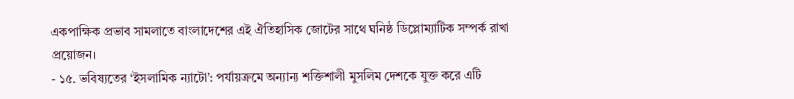একপাক্ষিক প্রভাব সামলাতে বাংলাদেশের এই ঐতিহাসিক জোটের সাথে ঘনিষ্ঠ ডিপ্লোম্যাটিক সম্পর্ক রাখা প্রয়োজন।
- ১৫. ভবিষ্যতের ‘ইসলামিক ন্যাটো’: পর্যায়ক্রমে অন্যান্য শক্তিশালী মুসলিম দেশকে যুক্ত করে এটি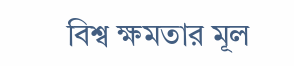বিশ্ব ক্ষমতার মূল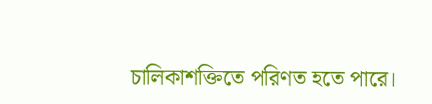চালিকাশক্তিতে পরিণত হতে পারে।